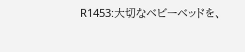R1453:大切なベビーベッドを、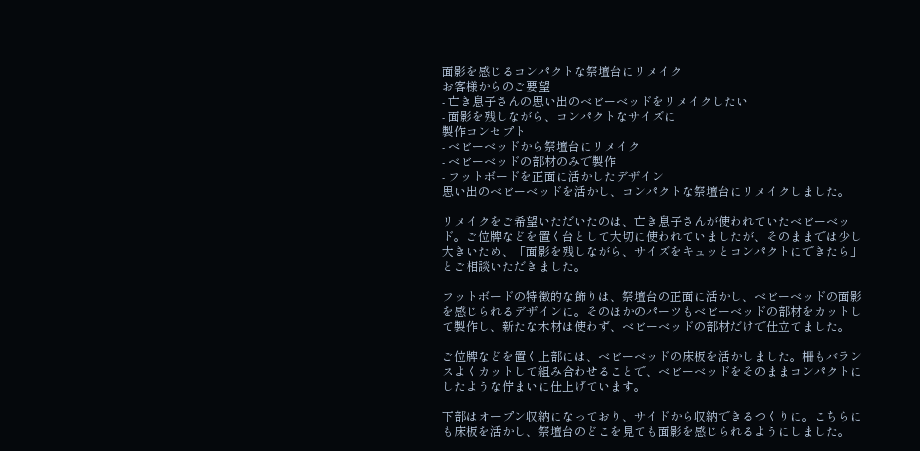面影を感じるコンパクトな祭壇台にリメイク
お客様からのご要望
- 亡き息子さんの思い出のベビーベッドをリメイクしたい
- 面影を残しながら、コンパクトなサイズに
製作コンセプト
- ベビーベッドから祭壇台にリメイク
- ベビーベッドの部材のみで製作
- フットボードを正面に活かしたデザイン
思い出のベビーベッドを活かし、コンパクトな祭壇台にリメイクしました。

リメイクをご希望いただいたのは、亡き息子さんが使われていたベビーベッド。ご位牌などを置く台として大切に使われていましたが、そのままでは少し大きいため、「面影を残しながら、サイズをキュッとコンパクトにできたら」とご相談いただきました。

フットボードの特徴的な飾りは、祭壇台の正面に活かし、ベビーベッドの面影を感じられるデザインに。そのほかのパーツもベビーベッドの部材をカットして製作し、新たな木材は使わず、ベビーベッドの部材だけで仕立てました。

ご位牌などを置く上部には、ベビーベッドの床板を活かしました。柵もバランスよくカットして組み合わせることで、ベビーベッドをそのままコンパクトにしたような佇まいに仕上げています。

下部はオープン収納になっており、サイドから収納できるつくりに。こちらにも床板を活かし、祭壇台のどこを見ても面影を感じられるようにしました。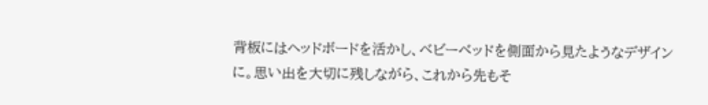背板にはヘッドボードを活かし、ベビーベッドを側面から見たようなデザインに。思い出を大切に残しながら、これから先もそ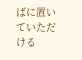ばに置いていただける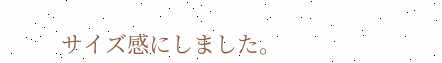サイズ感にしました。